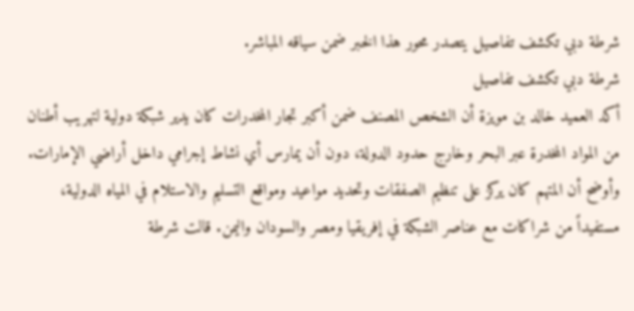شرطة دبي تكشف تفاصيل يتصدر محور هذا الخبر ضمن سياقه المباشر.
شرطة دبي تكشف تفاصيل
أكد العميد خالد بن مويزة أن الشخص المصنف ضمن أكبر تجار المخدرات كان يدير شبكة دولية لتهريب أطنان من المواد المخدرة عبر البحر وخارج حدود الدولة، دون أن يمارس أي نشاط إجرامي داخل أراضي الإمارات.
وأوضح أن المتهم كان يركز على تنظيم الصفقات وتحديد مواعيد ومواقع التسليم والاستلام في المياه الدولية، مستفيداً من شراكات مع عناصر الشبكة في إفريقيا ومصر والسودان واليمن. قالت شرطة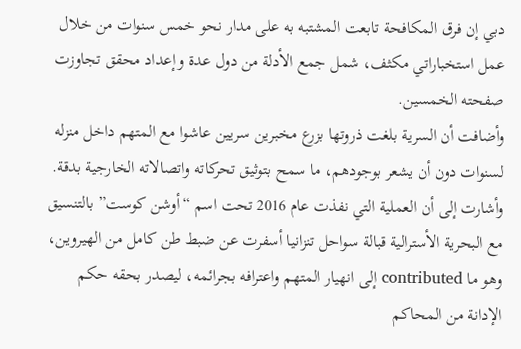دبي إن فرق المكافحة تابعت المشتبه به على مدار نحو خمس سنوات من خلال عمل استخباراتي مكثف، شمل جمع الأدلة من دول عدة وإعداد محقق تجاوزت صفحته الخمسين.
وأضافت أن السرية بلغت ذروتها بزرع مخبرين سريين عاشوا مع المتهم داخل منزله لسنوات دون أن يشعر بوجودهم، ما سمح بتوثيق تحركاته واتصالاته الخارجية بدقة.
وأشارت إلى أن العملية التي نفذت عام 2016 تحت اسم “أوشن كوست” بالتنسيق مع البحرية الأسترالية قبالة سواحل تنزانيا أسفرت عن ضبط طن كامل من الهيروين، وهو ما contributed إلى انهيار المتهم واعترافه بجرائمه، ليصدر بحقه حكم الإدانة من المحاكم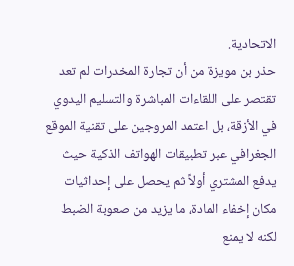الاتحادية.
حذر بن مويزة من أن تجارة المخدرات لم تعد تقتصر على اللقاءات المباشرة والتسليم اليدوي في الأزقة، بل اعتمد المروجين على تقنية الموقع الجغرافي عبر تطبيقات الهواتف الذكية حيث يدفع المشتري أولاً ثم يحصل على إحداثيات مكان إخفاء المادة، ما يزيد من صعوبة الضبط لكنه لا يمنع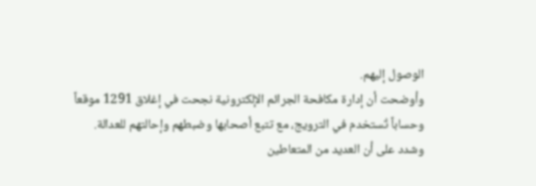الوصول إليهم.
وأوضحت أن إدارة مكافحة الجرائم الإلكترونية نجحت في إغلاق 1291 موقعاً وحساباً تُستخدم في الترويج، مع تتبع أصحابها وضبطهم وإحالتهم للعدالة.
وشدد على أن العديد من المتعاطين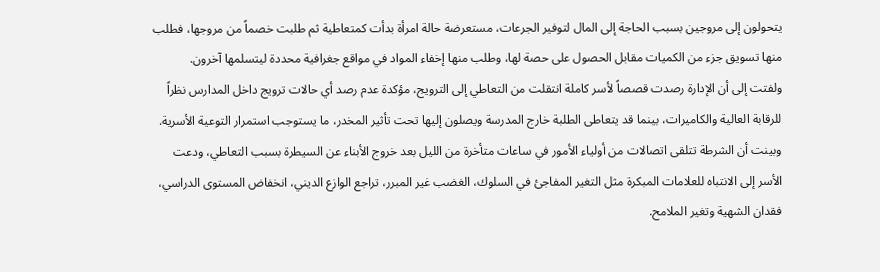يتحولون إلى مروجين بسبب الحاجة إلى المال لتوفير الجرعات، مستعرضة حالة امرأة بدأت كمتعاطية ثم طلبت خصماً من مروجها، فطلب منها تسويق جزء من الكميات مقابل الحصول على حصة لها، وطلب منها إخفاء المواد في مواقع جغرافية محددة ليتسلمها آخرون.
ولفتت إلى أن الإدارة رصدت قصصاً لأسر كاملة انتقلت من التعاطي إلى الترويج، مؤكدة عدم رصد أي حالات ترويج داخل المدارس نظراً للرقابة العالية والكاميرات، بينما قد يتعاطى الطلبة خارج المدرسة ويصلون إليها تحت تأثير المخدر، ما يستوجب استمرار التوعية الأسرية.
وبينت أن الشرطة تتلقى اتصالات من أولياء الأمور في ساعات متأخرة من الليل بعد خروج الأبناء عن السيطرة بسبب التعاطي، ودعت الأسر إلى الانتباه للعلامات المبكرة مثل التغير المفاجئ في السلوك، الغضب غير المبرر، تراجع الوازع الديني، انخفاض المستوى الدراسي، فقدان الشهية وتغير الملامح.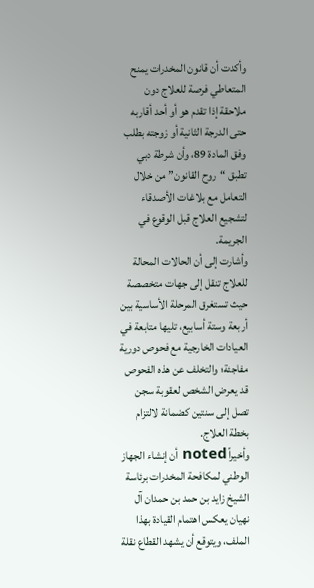وأكدت أن قانون المخدرات يمنح المتعاطي فرصة للعلاج دون ملاحقة إذا تقدم هو أو أحد أقاربه حتى الدرجة الثانية أو زوجته بطلب وفق المادة 89، وأن شرطة دبي تطبق “روح القانون” من خلال التعامل مع بلاغات الأصدقاء لتشجيع العلاج قبل الوقوع في الجريمة.
وأشارت إلى أن الحالات المحالة للعلاج تنقل إلى جهات متخصصة حيث تستغرق المرحلة الأساسية بين أربعة وستة أسابيع، تليها متابعة في العيادات الخارجية مع فحوص دورية مفاجئة؛ والتخلف عن هذه الفحوص قد يعرض الشخص لعقوبة سجن تصل إلى سنتين كضمانة لالتزام بخطة العلاج.
وأخيراً noted أن إنشاء الجهاز الوطني لمكافحة المخدرات برئاسة الشيخ زايد بن حمد بن حمدان آل نهيان يعكس اهتمام القيادة بهذا الملف، ويتوقع أن يشهد القطاع نقلة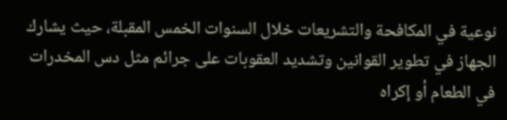نوعية في المكافحة والتشريعات خلال السنوات الخمس المقبلة، حيث يشارك الجهاز في تطوير القوانين وتشديد العقوبات على جرائم مثل دس المخدرات في الطعام أو إكراه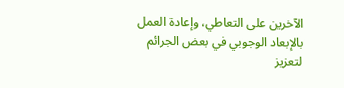الآخرين على التعاطي، وإعادة العمل بالإبعاد الوجوبي في بعض الجرائم لتعزيز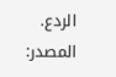الردع.
المصدر: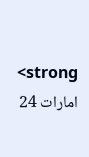strong> امارات 24